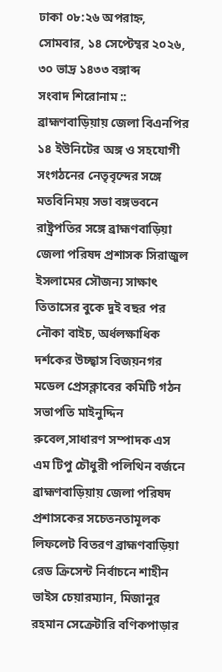ঢাকা ০৮:২৬ অপরাহ্ন, সোমবার, ১৪ সেপ্টেম্বর ২০২৬, ৩০ ভাদ্র ১৪৩৩ বঙ্গাব্দ
সংবাদ শিরোনাম ::
ব্রাহ্মণবাড়িয়ায় জেলা বিএনপির ১৪ ইউনিটের অঙ্গ ও সহযোগী সংগঠনের নেতৃবৃন্দের সঙ্গে মতবিনিময় সভা বঙ্গভবনে রাষ্ট্রপতির সঙ্গে ব্রাহ্মণবাড়িয়া জেলা পরিষদ প্রশাসক সিরাজুল ইসলামের সৌজন্য সাক্ষাৎ তিতাসের বুকে দুই বছর পর নৌকা বাইচ, অর্ধলক্ষাধিক দর্শকের উচ্ছ্বাস বিজয়নগর মডেল প্রেসক্লাবের কমিটি গঠন সভাপতি মাইনুদ্দিন রুবেল,সাধারণ সম্পাদক এস এম টিপু চৌধুরী পলিথিন বর্জনে ব্রাহ্মণবাড়িয়ায় জেলা পরিষদ প্রশাসকের সচেতনতামূলক লিফলেট বিতরণ ব্রাহ্মণবাড়িয়া রেড ক্রিসেন্ট নির্বাচনে শাহীন ভাইস চেয়ারম্যান, মিজানুর রহমান সেক্রেটারি বণিকপাড়ার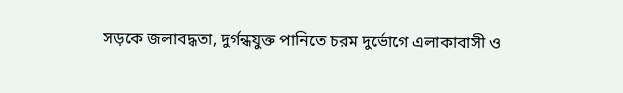সড়কে জলাবদ্ধতা, দুর্গন্ধযুক্ত পানিতে চরম দুর্ভোগে এলাকাবাসী ও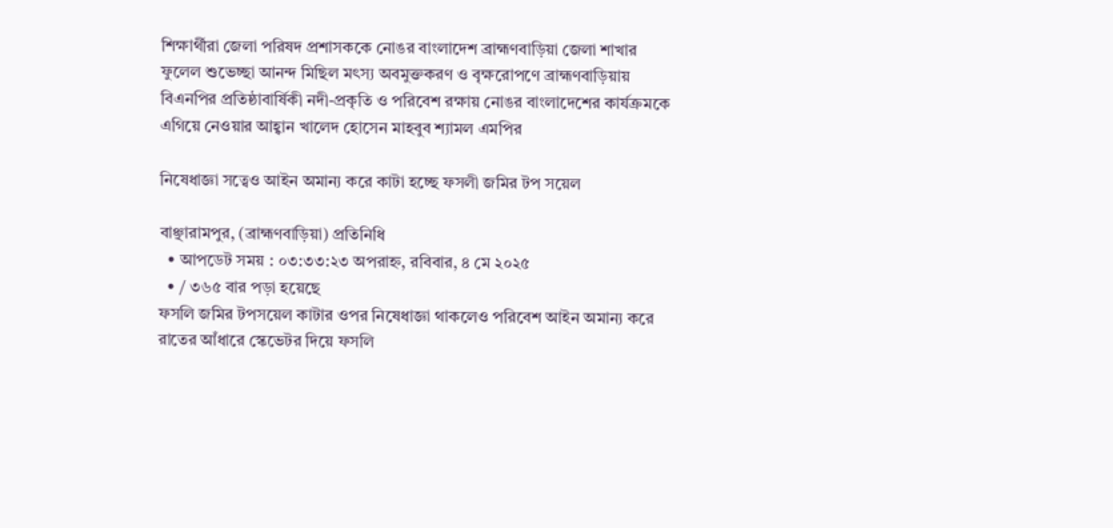শিক্ষার্থীরা জেলা পরিষদ প্রশাসককে নোঙর বাংলাদেশ ব্রাহ্মণবাড়িয়া জেলা শাখার ফুলেল শুভেচ্ছা আনন্দ মিছিল মৎস্য অবমুক্তকরণ ও বৃক্ষরোপণে ব্রাহ্মণবাড়িয়ায় বিএনপির প্রতিষ্ঠাবার্ষিকী নদী-প্রকৃতি ও পরিবেশ রক্ষায় নোঙর বাংলাদেশের কার্যক্রমকে এগিয়ে নেওয়ার আহ্বান খালেদ হোসেন মাহবুব শ্যামল এমপির

নিষেধাজ্ঞা সত্বেও আইন অমান্য করে কাটা হচ্ছে ফসলী জমির টপ সয়েল

বাঞ্ছারামপুর, (ব্রাহ্মণবাড়িয়া) প্রতিনিধি
  • আপডেট সময় : ০৩:৩৩:২৩ অপরাহ্ন, রবিবার, ৪ মে ২০২৫
  • / ৩৬৫ বার পড়া হয়েছে
ফসলি জমির টপসয়েল কাটার ওপর নিষেধাজ্ঞা থাকলেও পরিবেশ আইন অমান্য করে রাতের আঁধারে স্কেভেটর দিয়ে ফসলি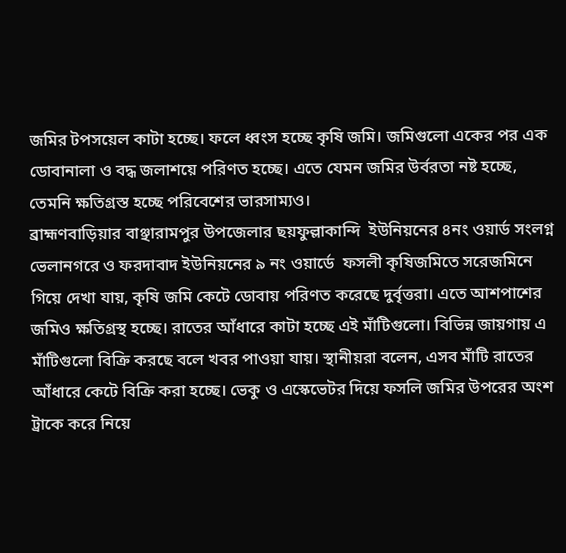জমির টপসয়েল কাটা হচ্ছে। ফলে ধ্বংস হচ্ছে কৃষি জমি। জমিগুলো একের পর এক ডোবানালা ও বদ্ধ জলাশয়ে পরিণত হচ্ছে। এতে যেমন জমির উর্বরতা নষ্ট হচ্ছে, তেমনি ক্ষতিগ্রস্ত হচ্ছে পরিবেশের ভারসাম্যও।
ব্রাহ্মণবাড়িয়ার বাঞ্ছারামপুর উপজেলার ছয়ফুল্লাকান্দি  ইউনিয়নের ৪নং ওয়ার্ড সংলগ্ন  ভেলানগরে ও ফরদাবাদ ইউনিয়নের ৯ নং ওয়ার্ডে  ফসলী কৃষিজমিতে সরেজমিনে গিয়ে দেখা যায়, কৃষি জমি কেটে ডোবায় পরিণত করেছে দুর্বৃত্তরা। এতে আশপাশের জমিও ক্ষতিগ্রস্থ হচ্ছে। রাতের আঁধারে কাটা হচ্ছে এই মাঁটিগুলো। বিভিন্ন জায়গায় এ মাঁটিগুলো বিক্রি করছে বলে খবর পাওয়া যায়। স্থানীয়রা বলেন, এসব মাঁটি রাতের আঁধারে কেটে বিক্রি করা হচ্ছে। ভেকু ও এস্কেভেটর দিয়ে ফসলি জমির উপরের অংশ ট্রাকে করে নিয়ে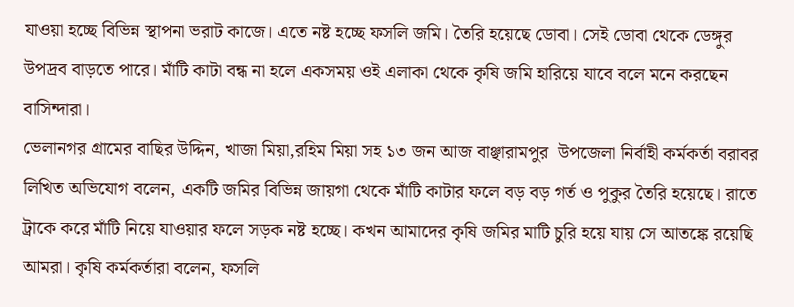যাওয়া হচ্ছে বিভিন্ন স্থাপনা ভরাট কাজে। এতে নষ্ট হচ্ছে ফসলি জমি। তৈরি হয়েছে ডোবা। সেই ডোবা থেকে ডেঙ্গুর উপদ্রব বাড়তে পারে। মাঁটি কাটা বন্ধ না হলে একসময় ওই এলাকা থেকে কৃষি জমি হারিয়ে যাবে বলে মনে করছেন বাসিন্দারা।
ভেলানগর গ্রামের বাছির উদ্দিন, খাজা মিয়া,রহিম মিয়া সহ ১৩ জন আজ বাঞ্ছারামপুর  উপজেলা নির্বাহী কর্মকর্তা বরাবর লিখিত অভিযোগ বলেন, একটি জমির বিভিন্ন জায়গা থেকে মাঁটি কাটার ফলে বড় বড় গর্ত ও পুকুর তৈরি হয়েছে। রাতে ট্রাকে করে মাঁটি নিয়ে যাওয়ার ফলে সড়ক নষ্ট হচ্ছে। কখন আমাদের কৃষি জমির মাটি চুরি হয়ে যায় সে আতঙ্কে রয়েছি আমরা। কৃষি কর্মকর্তারা বলেন, ফসলি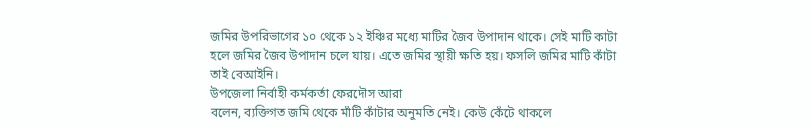জমির উপরিভাগের ১০ থেকে ১২ ইঞ্চির মধ্যে মাটির জৈব উপাদান থাকে। সেই মাটি কাটা হলে জমির জৈব উপাদান চলে যায়। এতে জমির স্থায়ী ক্ষতি হয়। ফসলি জমির মাটি কাঁটা তাই বেআইনি।
উপজেলা নির্বাহী কর্মকর্তা ফেরদৌস আরা
বলেন, ব্যক্তিগত জমি থেকে মাঁটি কাঁটার অনুমতি নেই। কেউ কেঁটে থাকলে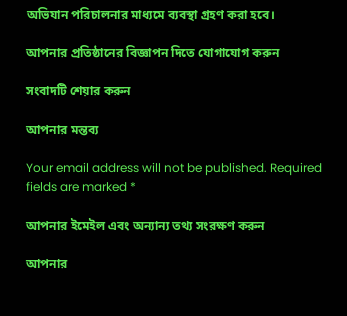অভিযান পরিচালনার মাধ্যমে ব্যবস্থা গ্রহণ করা হবে।

আপনার প্রতিষ্ঠানের বিজ্ঞাপন দিতে যোগাযোগ করুন

সংবাদটি শেয়ার করুন

আপনার মন্তব্য

Your email address will not be published. Required fields are marked *

আপনার ইমেইল এবং অন্যান্য তথ্য সংরক্ষণ করুন

আপনার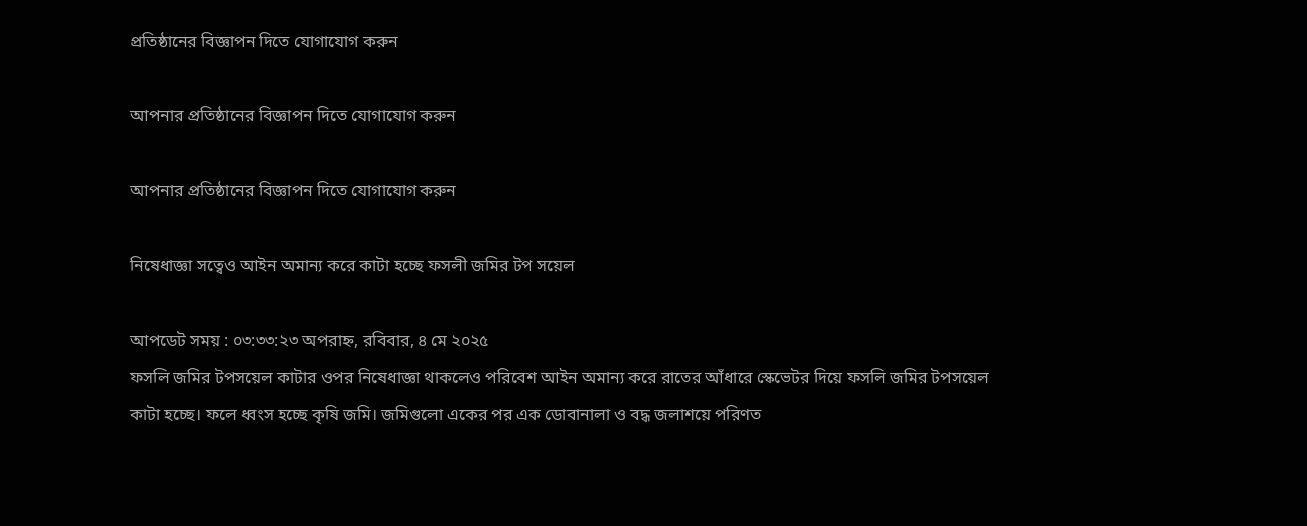প্রতিষ্ঠানের বিজ্ঞাপন দিতে যোগাযোগ করুন

আপনার প্রতিষ্ঠানের বিজ্ঞাপন দিতে যোগাযোগ করুন

আপনার প্রতিষ্ঠানের বিজ্ঞাপন দিতে যোগাযোগ করুন

নিষেধাজ্ঞা সত্বেও আইন অমান্য করে কাটা হচ্ছে ফসলী জমির টপ সয়েল

আপডেট সময় : ০৩:৩৩:২৩ অপরাহ্ন, রবিবার, ৪ মে ২০২৫
ফসলি জমির টপসয়েল কাটার ওপর নিষেধাজ্ঞা থাকলেও পরিবেশ আইন অমান্য করে রাতের আঁধারে স্কেভেটর দিয়ে ফসলি জমির টপসয়েল কাটা হচ্ছে। ফলে ধ্বংস হচ্ছে কৃষি জমি। জমিগুলো একের পর এক ডোবানালা ও বদ্ধ জলাশয়ে পরিণত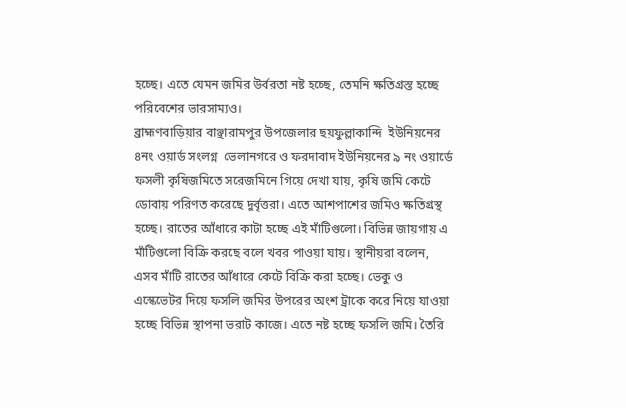হচ্ছে। এতে যেমন জমির উর্বরতা নষ্ট হচ্ছে, তেমনি ক্ষতিগ্রস্ত হচ্ছে পরিবেশের ভারসাম্যও।
ব্রাহ্মণবাড়িয়ার বাঞ্ছারামপুর উপজেলার ছয়ফুল্লাকান্দি  ইউনিয়নের ৪নং ওয়ার্ড সংলগ্ন  ভেলানগরে ও ফরদাবাদ ইউনিয়নের ৯ নং ওয়ার্ডে  ফসলী কৃষিজমিতে সরেজমিনে গিয়ে দেখা যায়, কৃষি জমি কেটে ডোবায় পরিণত করেছে দুর্বৃত্তরা। এতে আশপাশের জমিও ক্ষতিগ্রস্থ হচ্ছে। রাতের আঁধারে কাটা হচ্ছে এই মাঁটিগুলো। বিভিন্ন জায়গায় এ মাঁটিগুলো বিক্রি করছে বলে খবর পাওয়া যায়। স্থানীয়রা বলেন, এসব মাঁটি রাতের আঁধারে কেটে বিক্রি করা হচ্ছে। ভেকু ও এস্কেভেটর দিয়ে ফসলি জমির উপরের অংশ ট্রাকে করে নিয়ে যাওয়া হচ্ছে বিভিন্ন স্থাপনা ভরাট কাজে। এতে নষ্ট হচ্ছে ফসলি জমি। তৈরি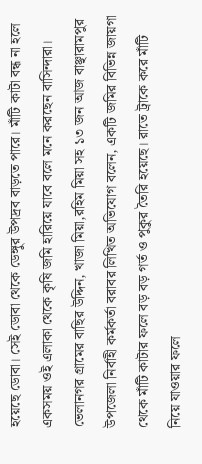হয়েছে ডোবা। সেই ডোবা থেকে ডেঙ্গুর উপদ্রব বাড়তে পারে। মাঁটি কাটা বন্ধ না হলে একসময় ওই এলাকা থেকে কৃষি জমি হারিয়ে যাবে বলে মনে করছেন বাসিন্দারা।
ভেলানগর গ্রামের বাছির উদ্দিন, খাজা মিয়া,রহিম মিয়া সহ ১৩ জন আজ বাঞ্ছারামপুর  উপজেলা নির্বাহী কর্মকর্তা বরাবর লিখিত অভিযোগ বলেন, একটি জমির বিভিন্ন জায়গা থেকে মাঁটি কাটার ফলে বড় বড় গর্ত ও পুকুর তৈরি হয়েছে। রাতে ট্রাকে করে মাঁটি নিয়ে যাওয়ার ফলে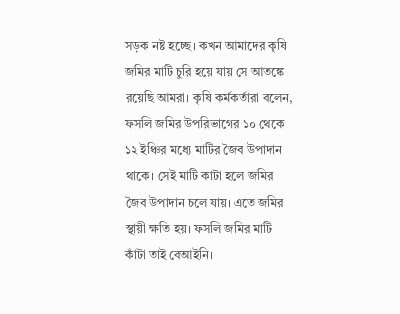সড়ক নষ্ট হচ্ছে। কখন আমাদের কৃষি জমির মাটি চুরি হয়ে যায় সে আতঙ্কে রয়েছি আমরা। কৃষি কর্মকর্তারা বলেন, ফসলি জমির উপরিভাগের ১০ থেকে ১২ ইঞ্চির মধ্যে মাটির জৈব উপাদান থাকে। সেই মাটি কাটা হলে জমির জৈব উপাদান চলে যায়। এতে জমির স্থায়ী ক্ষতি হয়। ফসলি জমির মাটি কাঁটা তাই বেআইনি।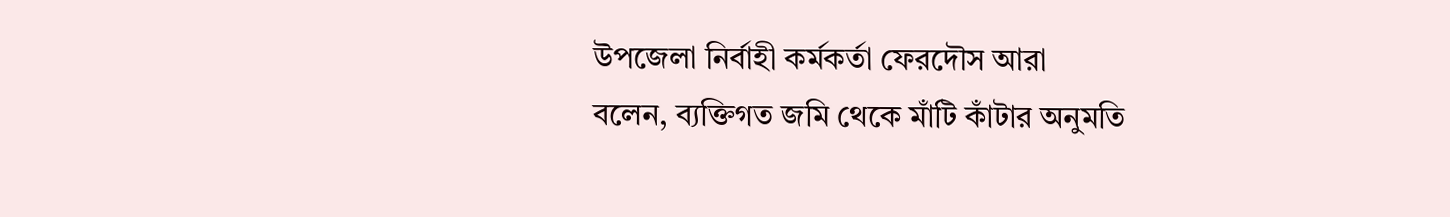উপজেলা নির্বাহী কর্মকর্তা ফেরদৌস আরা
বলেন, ব্যক্তিগত জমি থেকে মাঁটি কাঁটার অনুমতি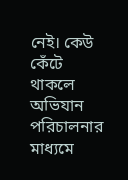নেই। কেউ কেঁটে থাকলে অভিযান পরিচালনার মাধ্যমে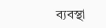ব্যবস্থা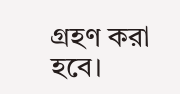গ্রহণ করা হবে।